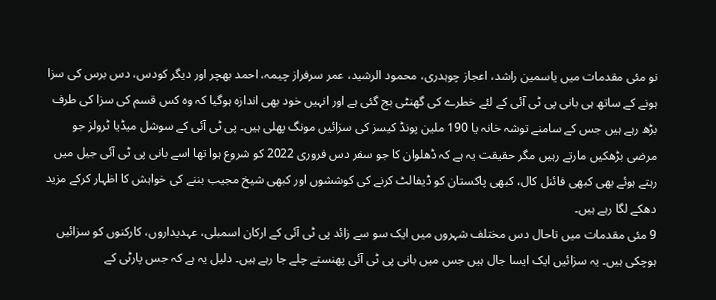نو مئی مقدمات میں یاسمین راشد، اعجاز چوہدری، محمود الرشید، عمر سرفراز چیمہ، احمد بھچر اور دیگر کودس، دس برس کی سزا ہونے کے ساتھ ہی بانی پی ٹی آئی کے لئے خطرے کی گھنٹی بج گئی ہے اور انہیں خود بھی اندازہ ہوگیا کہ وہ کس قسم کی سزا کی طرف بڑھ رہے ہیں جس کے سامنے توشہ خانہ یا 190 ملین پونڈ کیسز کی سزائیں مونگ پھلی ہیں۔ پی ٹی آئی کے سوشل میڈیا ٹرولز جو مرضی بڑھکیں مارتے رہیں مگر حقیقت یہ ہے کہ ڈھلوان کا جو سفر دس فروری 2022 کو شروع ہوا تھا اسے بانی پی ٹی آئی جیل میں رہتے ہوئے بھی کبھی فائنل کال، کبھی پاکستان کو ڈیفالٹ کرنے کی کوششوں اور کبھی شیخ مجیب بننے کی خواہش کا اظہار کرکے مزید دھکے لگا رہے ہیں۔
9 مئی مقدمات میں تاحال دس مختلف شہروں میں ایک سو سے زائد پی ٹی آئی کے ارکان اسمبلی، عہدیداروں، کارکنوں کو سزائیں ہوچکی ہیں۔ یہ سزائیں ایک ایسا جال ہیں جس میں بانی پی ٹی آئی پھنستے چلے جا رہے ہیں۔ دلیل یہ ہے کہ جس پارٹی کے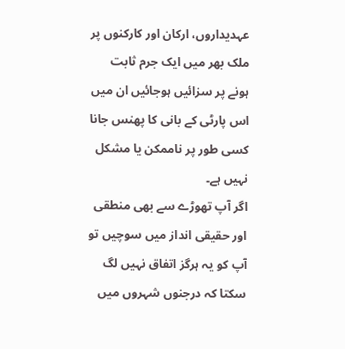عہدیداروں، ارکان اور کارکنوں پر ملک بھر میں ایک جرم ثابت ہونے پر سزائیں ہوجائیں ان میں اس پارٹی کے بانی کا پھنس جانا کسی طور پر ناممکن یا مشکل نہیں ہے۔
اگر آپ تھوڑے سے بھی منطقی اور حقیقی انداز میں سوچیں تو آپ کو یہ ہرگز اتفاق نہیں لگ سکتا کہ درجنوں شہروں میں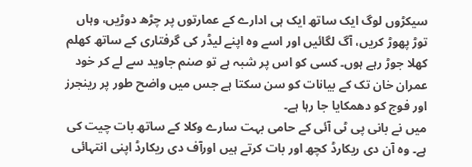سیکڑوں لوگ ایک ساتھ ایک ہی ادارے کے عمارتوں پر چڑھ دوڑیں، وہاں توڑ پھوڑ کریں، آگ لگائیں اور اسے وہ اپنے لیڈر کی گرفتاری کے ساتھ کھلم کھلا جوڑ رہے ہوں۔ کسی کو اس پر شبہ ہے تو صنم جاوید سے لے کر خود عمران خان تک کے بیانات کو سن سکتا ہے جس میں واضح طور پر رینجرز اور فوج کو دھمکایا جا رہا ہے۔
میں نے بانی پی ٹی آئی کے حامی بہت سارے وکلا کے ساتھ بات چیت کی ہے۔ وہ آن دی ریکارڈ کچھ اور بات کرتے ہیں اورآف دی ریکارڈ اپنی انتہائی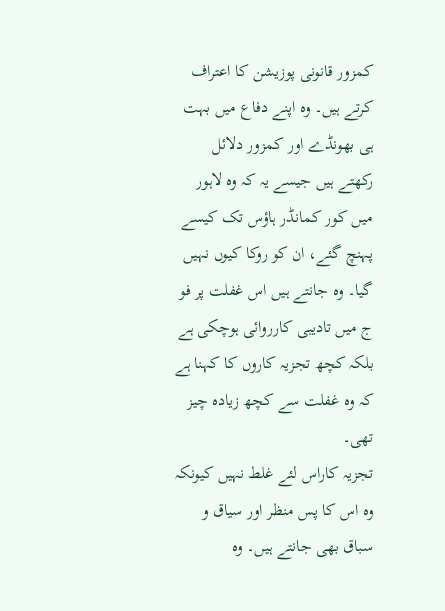کمزور قانونی پوزیشن کا اعتراف کرتے ہیں۔ وہ اپنے دفاع میں بہت ہی بھونڈے اور کمزور دلائل رکھتے ہیں جیسے یہ کہ وہ لاہور میں کور کمانڈر ہاؤس تک کیسے پہنچ گئے، ان کو روکا کیوں نہیں گیا۔ وہ جانتے ہیں اس غفلت پر فو ج میں تادیبی کارروائی ہوچکی ہے بلکہ کچھ تجزیہ کاروں کا کہنا ہے کہ وہ غفلت سے کچھ زیادہ چیز تھی۔
تجزیہ کاراس لئے غلط نہیں کیونکہ وہ اس کا پس منظر اور سیاق و سباق بھی جانتے ہیں۔ وہ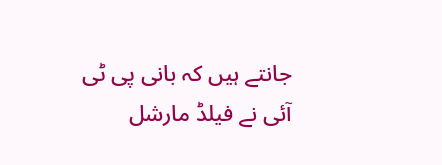جانتے ہیں کہ بانی پی ٹی آئی نے فیلڈ مارشل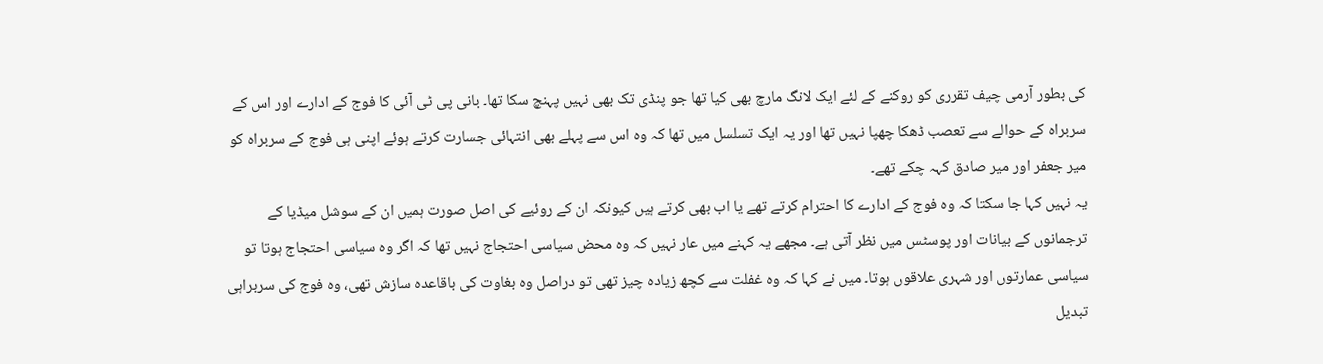کی بطور آرمی چیف تقرری کو روکنے کے لئے ایک لانگ مارچ بھی کیا تھا جو پنڈی تک بھی نہیں پہنچ سکا تھا۔ بانی پی ٹی آئی کا فوج کے ادارے اور اس کے سربراہ کے حوالے سے تعصب ڈھکا چھپا نہیں تھا اور یہ ایک تسلسل میں تھا کہ وہ اس سے پہلے بھی انتہائی جسارت کرتے ہوئے اپنی ہی فوج کے سربراہ کو میر جعفر اور میر صادق کہہ چکے تھے۔
یہ نہیں کہا جا سکتا کہ وہ فوج کے ادارے کا احترام کرتے تھے یا اب بھی کرتے ہیں کیونکہ ان کے روئیے کی اصل صورت ہمیں ان کے سوشل میڈیا کے ترجمانوں کے بیانات اور پوسٹس میں نظر آتی ہے۔ مجھے یہ کہنے میں عار نہیں کہ وہ محض سیاسی احتجاج نہیں تھا کہ اگر وہ سیاسی احتجاج ہوتا تو سیاسی عمارتوں اور شہری علاقوں ہوتا۔ میں نے کہا کہ وہ غفلت سے کچھ زیادہ چیز تھی تو دراصل وہ بغاوت کی باقاعدہ سازش تھی، وہ فوج کی سربراہی تبدیل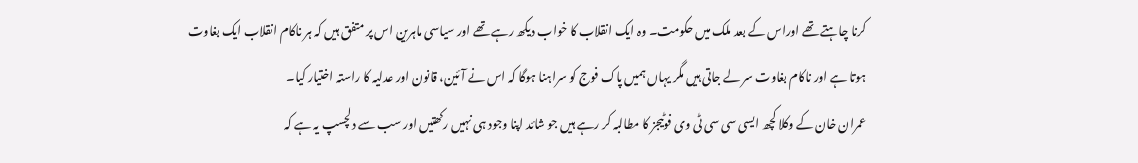کرنا چاہتے تھے اوراس کے بعد ملک میں حکومت۔ وہ ایک انقلاب کا خواب دیکھ رہے تھے اور سیاسی ماہرین اس پر متفق ہیں کہ ہر ناکام انقلاب ایک بغاوت ہوتا ہے اور ناکام بغاوت سر لے جاتی ہیں مگر یہاں ہمیں پاک فوج کو سراہنا ہوگا کہ اس نے آئین، قانون اور عدلیہ کا راستہ اختیار کیا۔
عمران خان کے وکلا کچھ ایسی سی سی ٹی وی فوٹیجز کا مطالبہ کر رہے ہیں جو شائد اپنا وجود ہی نہیں رکھتیں اور سب سے دلچسپ یہ ہے کہ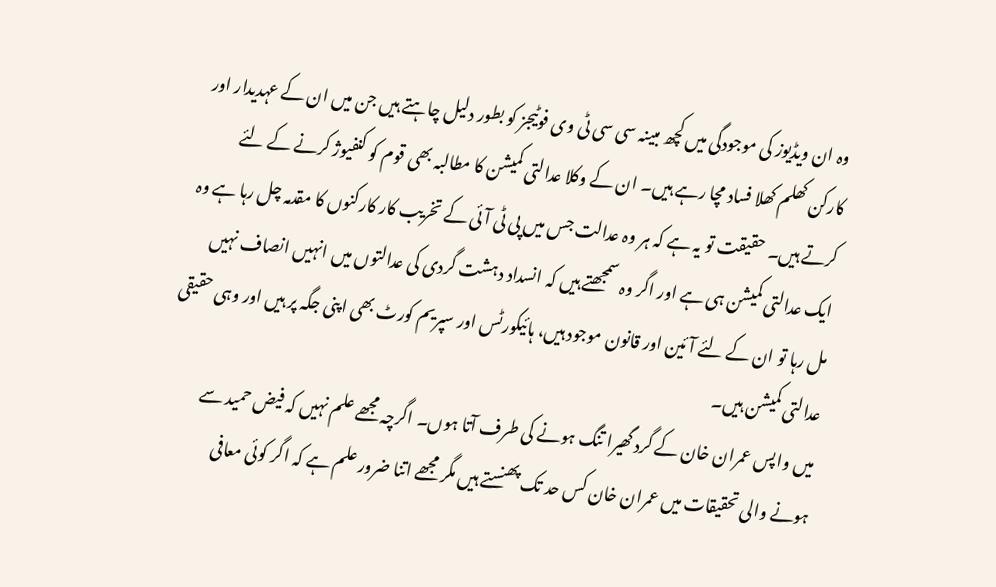وہ ان ویڈیوز کی موجودگی میں کچھ مبینہ سی سی ٹی وی فوٹیجز کو بطور دلیل چاہتے ہیں جن میں ان کے عہدیدار اور کارکن کھلم کھلا فساد مچا رہے ہیں۔ ان کے وکلا عدالتی کمیشن کا مطالبہ بھی قوم کو کنفیوژ کرنے کے لئے کرتے ہیں۔ حقیقت تو یہ ہے کہ ہر وہ عدالت جس میں پی ٹی آئی کے تخریب کار کارکنوں کا مقدمہ چل رہا ہے وہ ایک عدالتی کمیشن ہی ہے اور اگر وہ سمجھتے ہیں کہ انسداد دہشت گردی کی عدالتوں میں انہیں انصاف نہیں مل رہا تو ان کے لئے آئین اور قانون موجود ہیں، ہائیکورٹس اور سپریم کورٹ بھی اپنی جگہ پر ہیں اور وہی حقیقی عدالتی کمیشن ہیں۔
میں واپس عمران خان کے گرد گھیرا تنگ ہونے کی طرف آتا ہوں۔ اگرچہ مجھے علم نہیں کہ فیض حمید سے ہونے والی تحقیقات میں عمران خان کس حد تک پھنستے ہیں مگر مجھے اتنا ضرور علم ہے کہ اگر کوئی معافی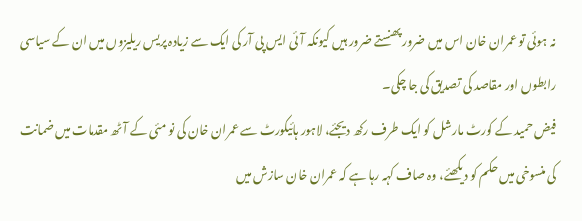نہ ہوئی تو عمران خان اس میں ضرور پھنستے ضرور ہیں کیونکہ آئی ایس پی آر کی ایک سے زیادہ پریس ریلیزوں میں ان کے سیاسی رابطوں اور مقاصد کی تصدیق کی جا چکی۔
فیض حمید کے کورٹ مارشل کو ایک طرف رکھ دیجئے، لاہور ہائیکورٹ سے عمران خان کی نو مئی کے آٹھ مقدمات میں ضمانت کی منسوخی میں حکم کو دیکھئے، وہ صاف کہہ رہا ہے کہ عمران خان سازش میں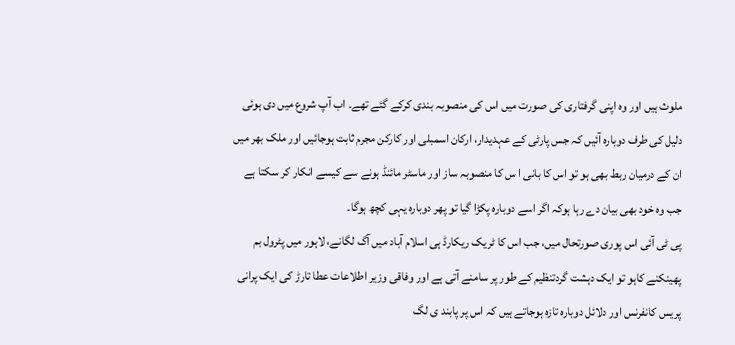ملوث ہیں اور وہ اپنی گرفتاری کی صورت میں اس کی منصوبہ بندی کرکے گئے تھے۔ اب آپ شروع میں دی ہوئی دلیل کی طرف دوبارہ آئیں کہ جس پارٹی کے عہدیدار، ارکان اسمبلی اور کارکن مجرم ثابت ہوجائیں اور ملک بھر میں ان کے درمیان ربط بھی ہو تو اس کا بانی ا س کا منصوبہ ساز اور ماسٹر مائنڈ ہونے سے کیسے انکار کر سکتا ہے جب وہ خود بھی بیان دے رہا ہوکہ اگر اسے دوبارہ پکڑا گیا تو پھر دوبارہ یہی کچھ ہوگا۔
پی ٹی آئی اس پوری صورتحال میں، جب اس کا ٹریک ریکارڈ ہی اسلام آباد میں آگ لگانے، لاہور میں پٹرول بم پھینکنے کاہو تو ایک دہشت گردتنظیم کے طور پر سامنے آتی ہے اور وفاقی وزیر اطلاعات عطا تارڑ کی ایک پرانی پریس کانفرنس اور دلائل دوبارہ تازہ ہوجاتے ہیں کہ اس پر پابند ی لگ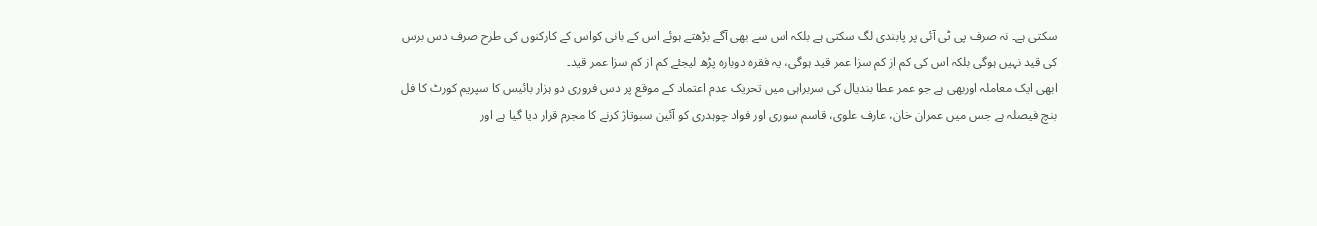سکتی ہے۔ نہ صرف پی ٹی آئی پر پابندی لگ سکتی ہے بلکہ اس سے بھی آگے بڑھتے ہوئے اس کے بانی کواس کے کارکنوں کی طرح صرف دس برس کی قید نہیں ہوگی بلکہ اس کی کم از کم سزا عمر قید ہوگی، یہ فقرہ دوبارہ پڑھ لیجئے کم از کم سزا عمر قید۔
ابھی ایک معاملہ اوربھی ہے جو عمر عطا بندیال کی سربراہی میں تحریک عدم اعتماد کے موقع پر دس فروری دو ہزار بائیس کا سپریم کورٹ کا فل بنچ فیصلہ ہے جس میں عمران خان، عارف علوی، قاسم سوری اور فواد چوہدری کو آئین سبوتاژ کرنے کا مجرم قرار دیا گیا ہے اور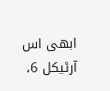ابھی اس آرٹیکل 6،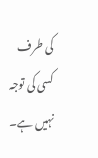کی طرف کسی کی توجہ نہیں ہے۔